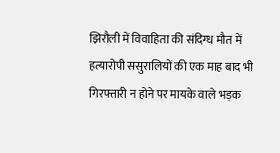झिरौली में विवाहिता की संदिग्ध मौत में हत्यारोपी ससुरालियों की एक माह बाद भी गिरफ्तारी न होने पर मायके वाले भड़क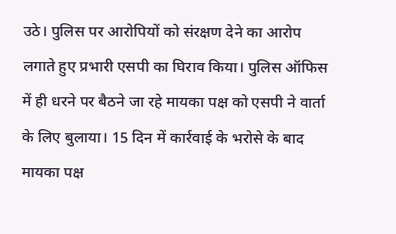उठे। पुलिस पर आरोपियों को संरक्षण देने का आरोप लगाते हुए प्रभारी एसपी का घिराव किया। पुलिस ऑफिस में ही धरने पर बैठने जा रहे मायका पक्ष को एसपी ने वार्ता के लिए बुलाया। 15 दिन में कार्रवाई के भरोसे के बाद मायका पक्ष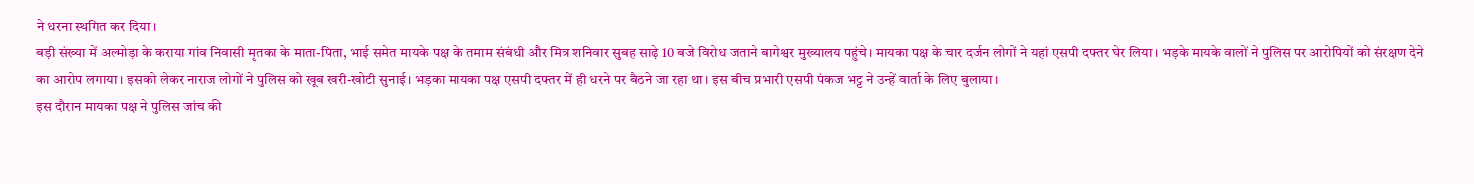ने धरना स्थगित कर दिया।
बड़ी संख्या में अल्मोड़ा के कराया गांव निवासी मृतका के माता-पिता, भाई समेत मायके पक्ष के तमाम संबंधी और मित्र शनिवार सुबह साढ़े 10 बजे विरोध जताने बागेश्वर मुख्यालय पहुंचे। मायका पक्ष के चार दर्जन लोगों ने यहां एसपी दफ्तर घेर लिया। भड़के मायके वालों ने पुलिस पर आरोपियों को संरक्षण देने का आरोप लगाया। इसको लेकर नाराज लोगों ने पुलिस को खूब खरी-खोटी सुनाई। भड़का मायका पक्ष एसपी दफ्तर में ही धरने पर बैठने जा रहा था। इस बीच प्रभारी एसपी पंकज भट्ट ने उन्हें वार्ता के लिए बुलाया।
इस दौरान मायका पक्ष ने पुलिस जांच की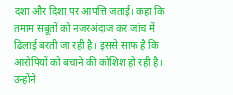दशा और दिशा पर आपत्ति जताई। कहा कि तमाम सबूतों को नजरअंदाज कर जांच में ढिलाई बरती जा रही है। इससे साफ है कि आरोपियों को बचाने की कोशिश हो रही है। उन्होंने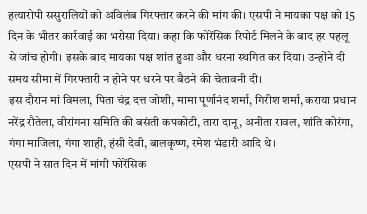हत्यारोपी ससुरालियों को अविलंब गिरफ्तार करने की मांग की। एसपी ने मायका पक्ष को 15 दिन के भीतर कार्रवाई का भरोसा दिया। कहा कि फोरेंसिक रिपोर्ट मिलने के बाद हर पहलू से जांच होगी। इसके बाद मायका पक्ष शांत हुआ और धरना स्थगित कर दिया। उन्होंने दी समय सीमा में गिरफ्तारी न होने पर धरने पर बैठने की चेतावनी दी।
इस दौरान मां विमला, पिता चंद्र दत्त जोशी, मामा पूर्णानंद शर्मा, गिरीश शर्मा, कराया प्रधान नरेंद्र रौतेला, वीरांगना समिति की बसंती कपकोटी, तारा दानू, अनीता रावल, शांति कोरंगा, गंगा माजिला, गंगा शाही, हंसी देवी, बालकृष्ण, रमेश भंडारी आदि थे।
एसपी ने सात दिन में मांगी फोरेंसिक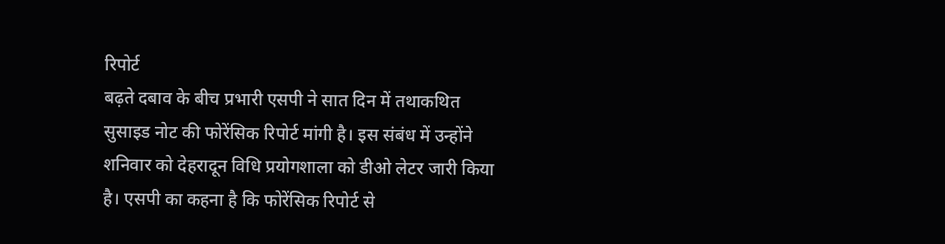रिपोर्ट
बढ़ते दबाव के बीच प्रभारी एसपी ने सात दिन में तथाकथित सुसाइड नोट की फोरेंसिक रिपोर्ट मांगी है। इस संबंध में उन्होंने शनिवार को देहरादून विधि प्रयोगशाला को डीओ लेटर जारी किया है। एसपी का कहना है कि फोरेंसिक रिपोर्ट से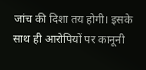जांच की दिशा तय होगी। इसके साथ ही आरोपियों पर कानूनी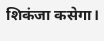शिकंजा कसेगा।